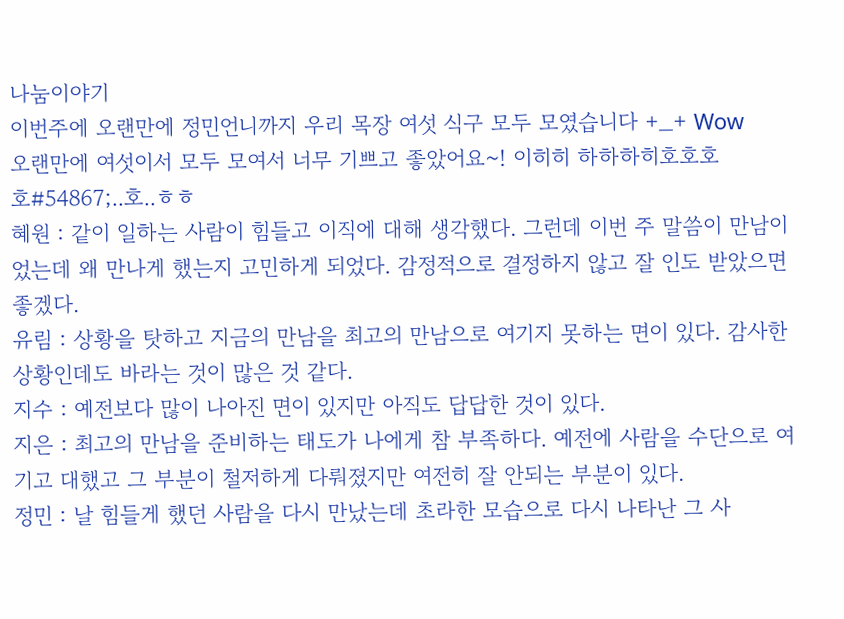나눔이야기
이번주에 오랜만에 정민언니까지 우리 목장 여섯 식구 모두 모였습니다 +_+ Wow
오랜만에 여섯이서 모두 모여서 너무 기쁘고 좋았어요~! 이히히 하하하히호호호호#54867;..호..ㅎㅎ
혜원 : 같이 일하는 사람이 힘들고 이직에 대해 생각했다. 그런데 이번 주 말씀이 만남이었는데 왜 만나게 했는지 고민하게 되었다. 감정적으로 결정하지 않고 잘 인도 받았으면 좋겠다.
유림 : 상황을 탓하고 지금의 만남을 최고의 만남으로 여기지 못하는 면이 있다. 감사한 상황인데도 바라는 것이 많은 것 같다.
지수 : 예전보다 많이 나아진 면이 있지만 아직도 답답한 것이 있다.
지은 : 최고의 만남을 준비하는 태도가 나에게 참 부족하다. 예전에 사람을 수단으로 여기고 대했고 그 부분이 철저하게 다뤄졌지만 여전히 잘 안되는 부분이 있다.
정민 : 날 힘들게 했던 사람을 다시 만났는데 초라한 모습으로 다시 나타난 그 사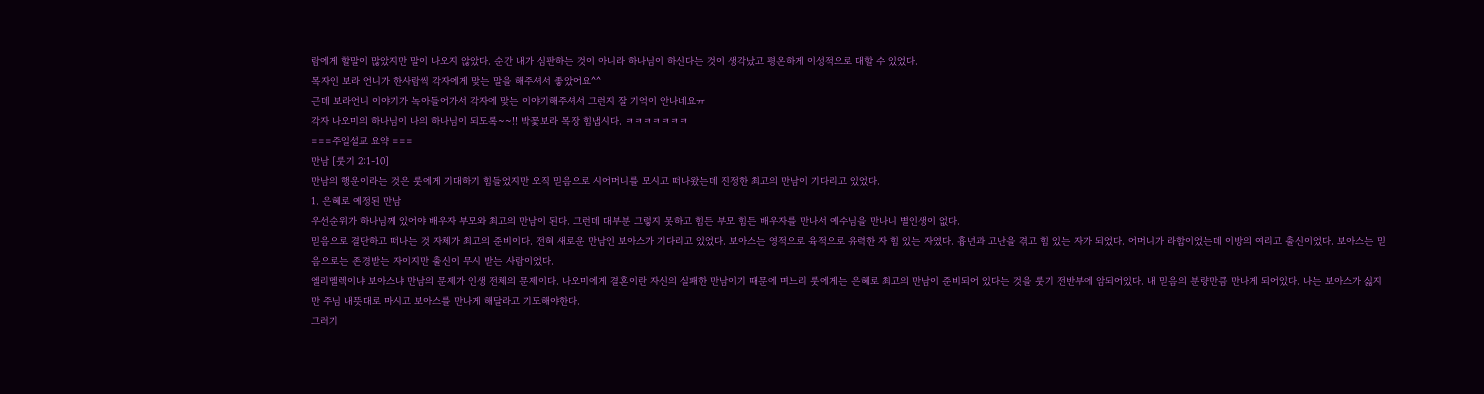람에게 할말이 많았지만 말이 나오지 않았다. 순간 내가 심판하는 것이 아니라 하나님이 하신다는 것이 생각났고 평온하게 이성적으로 대할 수 있었다.
목자인 보라 언니가 한사람씩 각자에게 맞는 말을 해주셔서 좋았어요^^
근데 보라언니 이야기가 녹아들어가서 각자에 맞는 이야기해주셔서 그런지 잘 기억이 안나네요ㅠ
각자 나오미의 하나님이 나의 하나님이 되도록~~!! 박꽃보라 목장 힘냅시다. ㅋㅋㅋㅋㅋㅋㅋ
===주일설교 요약 ===
만남 [룻기 2:1-10]
만남의 행운이라는 것은 룻에게 기대하기 힘들었지만 오직 믿음으로 시어머니를 모시고 떠나왔는데 진정한 최고의 만남이 기다리고 있었다.
1. 은혜로 예정된 만남
우선순위가 하나님께 있어야 배우자 부모와 최고의 만남이 된다. 그런데 대부분 그렇지 못하고 힘든 부모 힘든 배우자를 만나서 예수님을 만나니 별인생이 없다.
믿음으로 결단하고 떠나는 것 자체가 최고의 준비이다. 전혀 새로운 만남인 보아스가 기다리고 있었다. 보아스는 영적으로 육적으로 유력한 자 힘 있는 자였다. 흉년과 고난을 겪고 힘 있는 자가 되었다. 어머니가 라합이었는데 이방의 여리고 출신이었다. 보아스는 믿음으로는 존경받는 자이지만 출신이 무시 받는 사람이었다.
엘리멜렉이냐 보아스냐 만남의 문제가 인생 전체의 문제이다. 나오미에게 결혼이란 자신의 실패한 만남이기 때문에 며느리 룻에게는 은혜로 최고의 만남이 준비되어 있다는 것을 룻기 전반부에 암되어있다. 내 믿음의 분량만큼 만나게 되어있다. 나는 보아스가 싫지만 주님 내뜻대로 마시고 보아스를 만나게 해달라고 기도해야한다.
그러기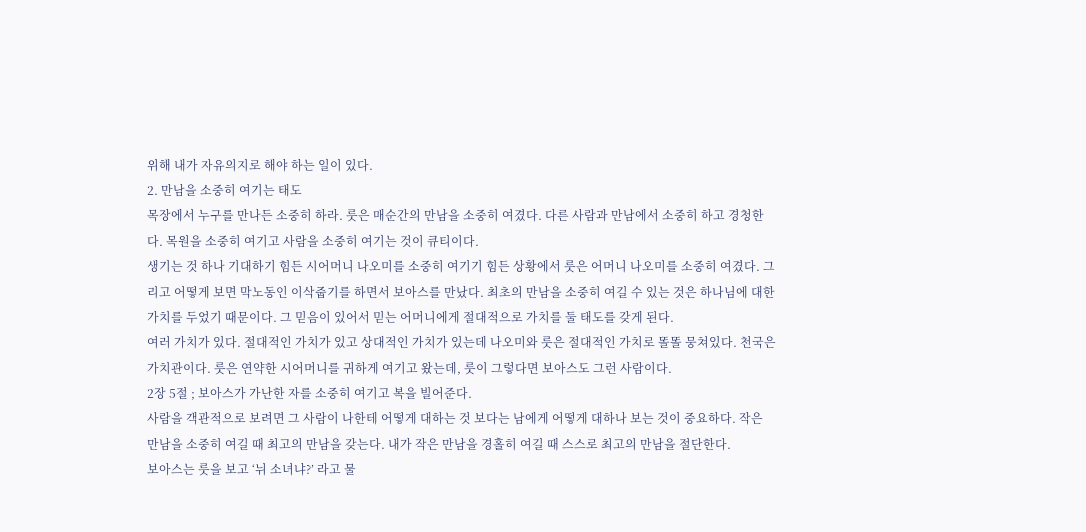위해 내가 자유의지로 해야 하는 일이 있다.
2. 만남을 소중히 여기는 태도
목장에서 누구를 만나든 소중히 하라. 룻은 매순간의 만남을 소중히 여겼다. 다른 사람과 만남에서 소중히 하고 경청한다. 목원을 소중히 여기고 사람을 소중히 여기는 것이 큐티이다.
생기는 것 하나 기대하기 힘든 시어머니 나오미를 소중히 여기기 힘든 상황에서 룻은 어머니 나오미를 소중히 여겼다. 그리고 어떻게 보면 막노동인 이삭줍기를 하면서 보아스를 만났다. 최초의 만남을 소중히 여길 수 있는 것은 하나님에 대한 가치를 두었기 때문이다. 그 믿음이 있어서 믿는 어머니에게 절대적으로 가치를 둘 태도를 갖게 된다.
여러 가치가 있다. 절대적인 가치가 있고 상대적인 가치가 있는데 나오미와 룻은 절대적인 가치로 똘똘 뭉쳐있다. 천국은 가치관이다. 룻은 연약한 시어머니를 귀하게 여기고 왔는데, 룻이 그렇다면 보아스도 그런 사람이다.
2장 5절 ; 보아스가 가난한 자를 소중히 여기고 복을 빌어준다.
사람을 객관적으로 보려면 그 사람이 나한테 어떻게 대하는 것 보다는 남에게 어떻게 대하나 보는 것이 중요하다. 작은 만남을 소중히 여길 때 최고의 만남을 갖는다. 내가 작은 만남을 경홀히 여길 때 스스로 최고의 만남을 절단한다.
보아스는 룻을 보고 ‘뉘 소녀냐?’ 라고 물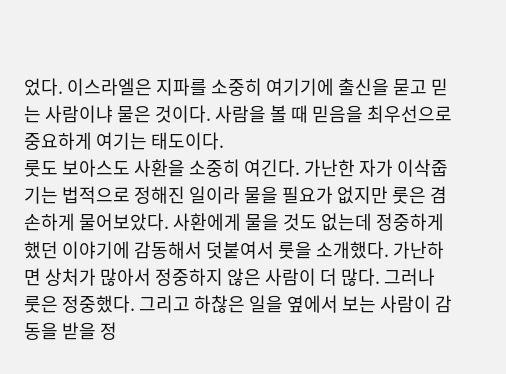었다. 이스라엘은 지파를 소중히 여기기에 출신을 묻고 믿는 사람이냐 물은 것이다. 사람을 볼 때 믿음을 최우선으로 중요하게 여기는 태도이다.
룻도 보아스도 사환을 소중히 여긴다. 가난한 자가 이삭줍기는 법적으로 정해진 일이라 물을 필요가 없지만 룻은 겸손하게 물어보았다. 사환에게 물을 것도 없는데 정중하게 했던 이야기에 감동해서 덧붙여서 룻을 소개했다. 가난하면 상처가 많아서 정중하지 않은 사람이 더 많다. 그러나 룻은 정중했다. 그리고 하찮은 일을 옆에서 보는 사람이 감동을 받을 정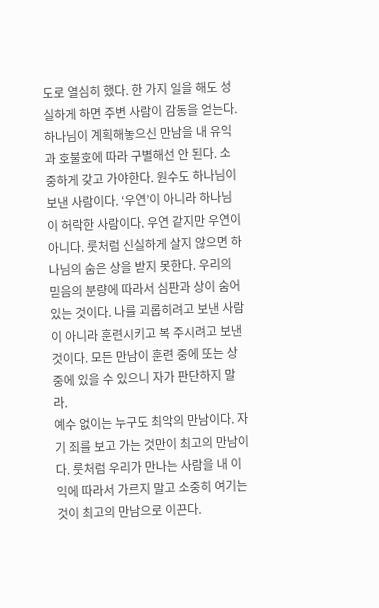도로 열심히 했다. 한 가지 일을 해도 성실하게 하면 주변 사람이 감동을 얻는다.
하나님이 계획해놓으신 만남을 내 유익과 호불호에 따라 구별해선 안 된다. 소중하게 갖고 가야한다. 원수도 하나님이 보낸 사람이다. ‘우연’이 아니라 하나님이 허락한 사람이다. 우연 같지만 우연이 아니다. 룻처럼 신실하게 살지 않으면 하나님의 숨은 상을 받지 못한다. 우리의 믿음의 분량에 따라서 심판과 상이 숨어있는 것이다. 나를 괴롭히려고 보낸 사람이 아니라 훈련시키고 복 주시려고 보낸 것이다. 모든 만남이 훈련 중에 또는 상중에 있을 수 있으니 자가 판단하지 말라.
예수 없이는 누구도 최악의 만남이다. 자기 죄를 보고 가는 것만이 최고의 만남이다. 룻처럼 우리가 만나는 사람을 내 이익에 따라서 가르지 말고 소중히 여기는 것이 최고의 만남으로 이끈다.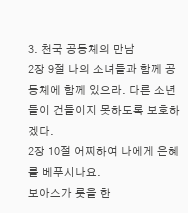3. 천국 공동체의 만남
2장 9절 나의 소녀들과 함께 공동체에 함께 있으라. 다른 소년들이 건들이지 못하도록 보호하겠다.
2장 10절 어찌하여 나에게 은혜를 베푸시나요.
보아스가 룻을 한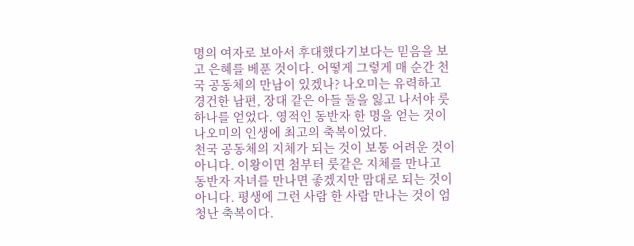명의 여자로 보아서 후대했다기보다는 믿음을 보고 은혜를 베푼 것이다. 어떻게 그렇게 매 순간 천국 공동체의 만남이 있겠나? 나오미는 유력하고 경건한 남편, 장대 같은 아들 둘을 잃고 나서야 룻 하나를 얻었다. 영적인 동반자 한 명을 얻는 것이 나오미의 인생에 최고의 축복이었다.
천국 공동체의 지체가 되는 것이 보통 어려운 것이 아니다. 이왕이면 첨부터 룻같은 지체를 만나고 동반자 자녀를 만나면 좋겠지만 맘대로 되는 것이 아니다. 평생에 그런 사람 한 사람 만나는 것이 엄청난 축복이다.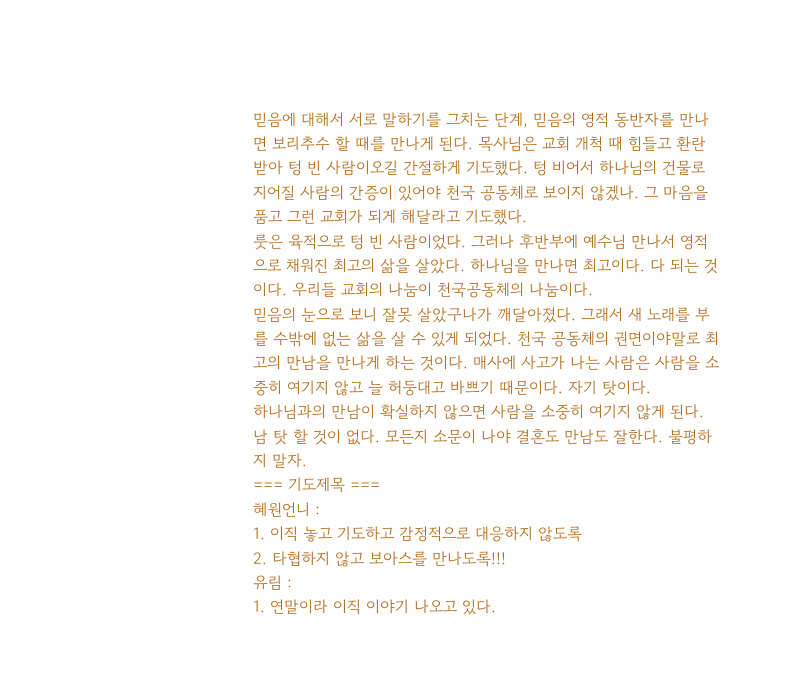믿음에 대해서 서로 말하기를 그치는 단계, 믿음의 영적 동반자를 만나면 보리추수 할 때를 만나게 된다. 목사님은 교회 개척 때 힘들고 환란 받아 텅 빈 사람이오길 간절하게 기도했다. 텅 비어서 하나님의 건물로 지어질 사람의 간증이 있어야 천국 공동체로 보이지 않겠나. 그 마음을 품고 그런 교회가 되게 해달라고 기도했다.
룻은 육적으로 텅 빈 사람이었다. 그러나 후반부에 예수님 만나서 영적으로 채워진 최고의 삶을 살았다. 하나님을 만나면 최고이다. 다 되는 것이다. 우리들 교회의 나눔이 천국공동체의 나눔이다.
믿음의 눈으로 보니 잘못 살았구나가 깨달아졌다. 그래서 새 노래를 부를 수밖에 없는 삶을 살 수 있게 되었다. 천국 공동체의 권면이야말로 최고의 만남을 만나게 하는 것이다. 매사에 사고가 나는 사람은 사람을 소중히 여기지 않고 늘 허둥대고 바쁘기 때문이다. 자기 탓이다.
하나님과의 만남이 확실하지 않으면 사람을 소중히 여기지 않게 된다. 남 탓 할 것이 없다. 모든지 소문이 나야 결혼도 만남도 잘한다. 불평하지 말자.
=== 기도제목 ===
혜원언니 :
1. 이직 놓고 기도하고 감정적으로 대응하지 않도록
2. 타협하지 않고 보아스를 만나도록!!!
유림 :
1. 연말이라 이직 이야기 나오고 있다.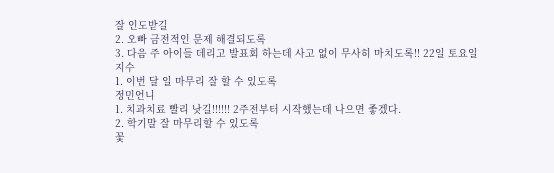잘 인도받길
2. 오빠 금전적인 문제 해결되도록
3. 다음 주 아이들 데리고 발표회 하는데 사고 없이 무사히 마치도록!! 22일 토요일
지수
1. 이번 달 일 마무리 잘 할 수 있도록
정민언니
1. 치과치료 빨리 낫길!!!!!! 2주전부터 시작했는데 나으면 좋겠다.
2. 학기말 잘 마무리할 수 있도록
꽃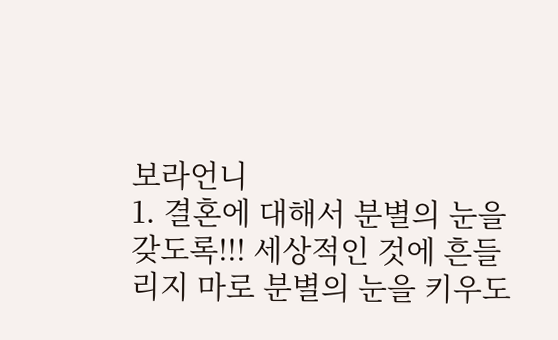보라언니
1. 결혼에 대해서 분별의 눈을 갖도록!!! 세상적인 것에 흔들리지 마로 분별의 눈을 키우도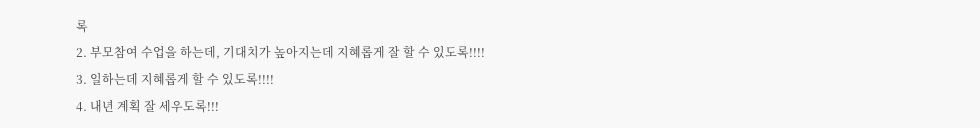록
2. 부모참여 수업을 하는데, 기대치가 높아지는데 지혜롭게 잘 할 수 있도록!!!!
3. 일하는데 지혜롭게 할 수 있도록!!!!
4. 내년 계획 잘 세우도록!!!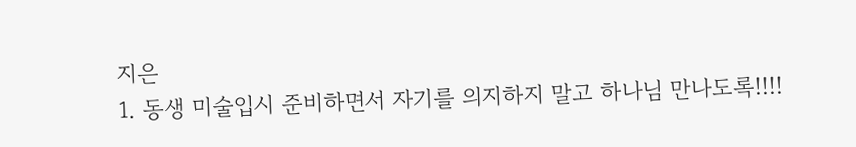지은
1. 동생 미술입시 준비하면서 자기를 의지하지 말고 하나님 만나도록!!!!